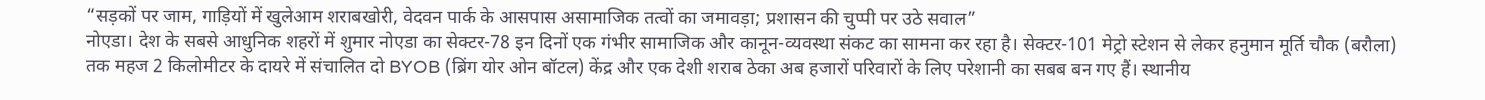“सड़कों पर जाम, गाड़ियों में खुलेआम शराबखोरी, वेदवन पार्क के आसपास असामाजिक तत्वों का जमावड़ा; प्रशासन की चुप्पी पर उठे सवाल”
नोएडा। देश के सबसे आधुनिक शहरों में शुमार नोएडा का सेक्टर-78 इन दिनों एक गंभीर सामाजिक और कानून-व्यवस्था संकट का सामना कर रहा है। सेक्टर-101 मेट्रो स्टेशन से लेकर हनुमान मूर्ति चौक (बरौला) तक महज 2 किलोमीटर के दायरे में संचालित दो BYOB (ब्रिंग योर ओन बॉटल) केंद्र और एक देशी शराब ठेका अब हजारों परिवारों के लिए परेशानी का सबब बन गए हैं। स्थानीय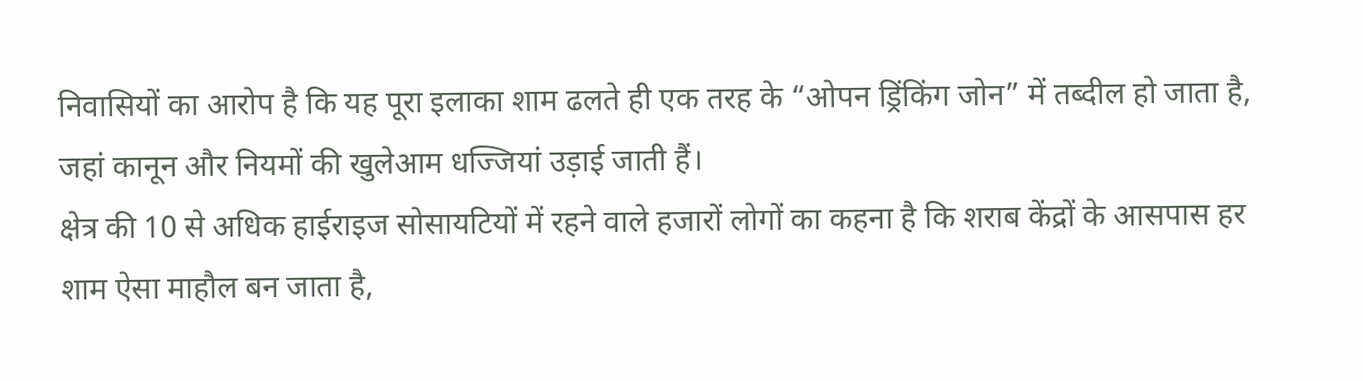निवासियों का आरोप है कि यह पूरा इलाका शाम ढलते ही एक तरह के “ओपन ड्रिंकिंग जोन” में तब्दील हो जाता है, जहां कानून और नियमों की खुलेआम धज्जियां उड़ाई जाती हैं।
क्षेत्र की 10 से अधिक हाईराइज सोसायटियों में रहने वाले हजारों लोगों का कहना है कि शराब केंद्रों के आसपास हर शाम ऐसा माहौल बन जाता है,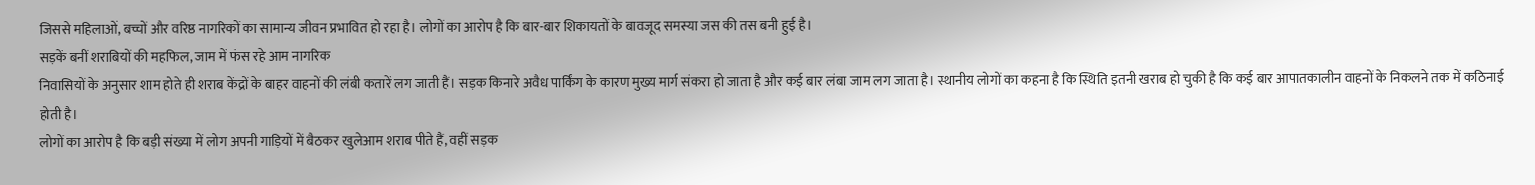जिससे महिलाओं, बच्चों और वरिष्ठ नागरिकों का सामान्य जीवन प्रभावित हो रहा है। लोगों का आरोप है कि बार-बार शिकायतों के बावजूद समस्या जस की तस बनी हुई है।
सड़कें बनीं शराबियों की महफिल, जाम में फंस रहे आम नागरिक
निवासियों के अनुसार शाम होते ही शराब केंद्रों के बाहर वाहनों की लंबी कतारें लग जाती हैं। सड़क किनारे अवैध पार्किंग के कारण मुख्य मार्ग संकरा हो जाता है और कई बार लंबा जाम लग जाता है। स्थानीय लोगों का कहना है कि स्थिति इतनी खराब हो चुकी है कि कई बार आपातकालीन वाहनों के निकलने तक में कठिनाई होती है।
लोगों का आरोप है कि बड़ी संख्या में लोग अपनी गाड़ियों में बैठकर खुलेआम शराब पीते हैं, वहीं सड़क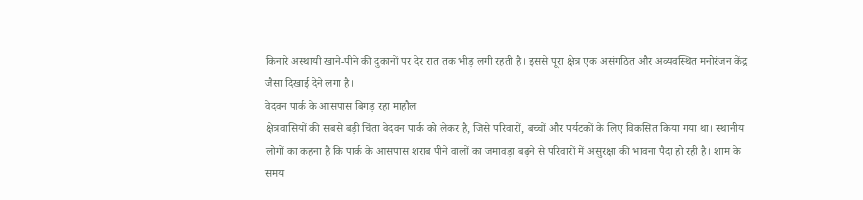किनारे अस्थायी खाने-पीने की दुकानों पर देर रात तक भीड़ लगी रहती है। इससे पूरा क्षेत्र एक असंगठित और अव्यवस्थित मनोरंजन केंद्र जैसा दिखाई देने लगा है।
वेदवन पार्क के आसपास बिगड़ रहा माहौल
क्षेत्रवासियों की सबसे बड़ी चिंता वेदवन पार्क को लेकर है, जिसे परिवारों, बच्चों और पर्यटकों के लिए विकसित किया गया था। स्थानीय लोगों का कहना है कि पार्क के आसपास शराब पीने वालों का जमावड़ा बढ़ने से परिवारों में असुरक्षा की भावना पैदा हो रही है। शाम के समय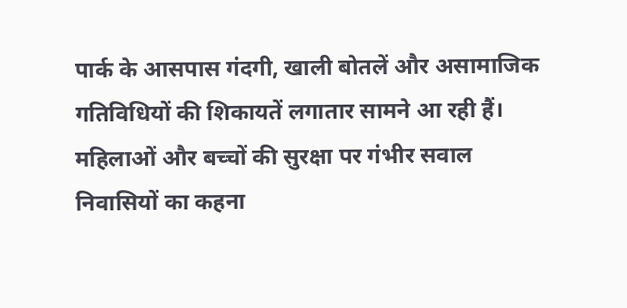पार्क के आसपास गंदगी, खाली बोतलें और असामाजिक गतिविधियों की शिकायतें लगातार सामने आ रही हैं।
महिलाओं और बच्चों की सुरक्षा पर गंभीर सवाल
निवासियों का कहना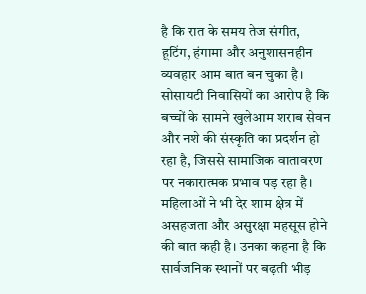है कि रात के समय तेज संगीत, हूटिंग, हंगामा और अनुशासनहीन व्यवहार आम बात बन चुका है। सोसायटी निवासियों का आरोप है कि बच्चों के सामने खुलेआम शराब सेवन और नशे की संस्कृति का प्रदर्शन हो रहा है, जिससे सामाजिक वातावरण पर नकारात्मक प्रभाव पड़ रहा है।
महिलाओं ने भी देर शाम क्षेत्र में असहजता और असुरक्षा महसूस होने की बात कही है। उनका कहना है कि सार्वजनिक स्थानों पर बढ़ती भीड़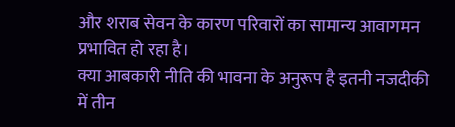और शराब सेवन के कारण परिवारों का सामान्य आवागमन प्रभावित हो रहा है।
क्या आबकारी नीति की भावना के अनुरूप है इतनी नजदीकी में तीन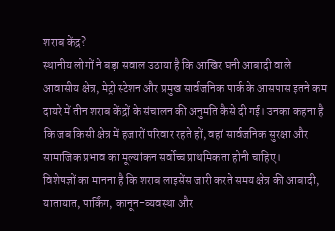शराब केंद्र?
स्थानीय लोगों ने बड़ा सवाल उठाया है कि आखिर घनी आबादी वाले आवासीय क्षेत्र, मेट्रो स्टेशन और प्रमुख सार्वजनिक पार्क के आसपास इतने कम दायरे में तीन शराब केंद्रों के संचालन की अनुमति कैसे दी गई। उनका कहना है कि जब किसी क्षेत्र में हजारों परिवार रहते हों, वहां सार्वजनिक सुरक्षा और सामाजिक प्रभाव का मूल्यांकन सर्वोच्च प्राथमिकता होनी चाहिए।
विशेषज्ञों का मानना है कि शराब लाइसेंस जारी करते समय क्षेत्र की आबादी, यातायात, पार्किंग, कानून-व्यवस्था और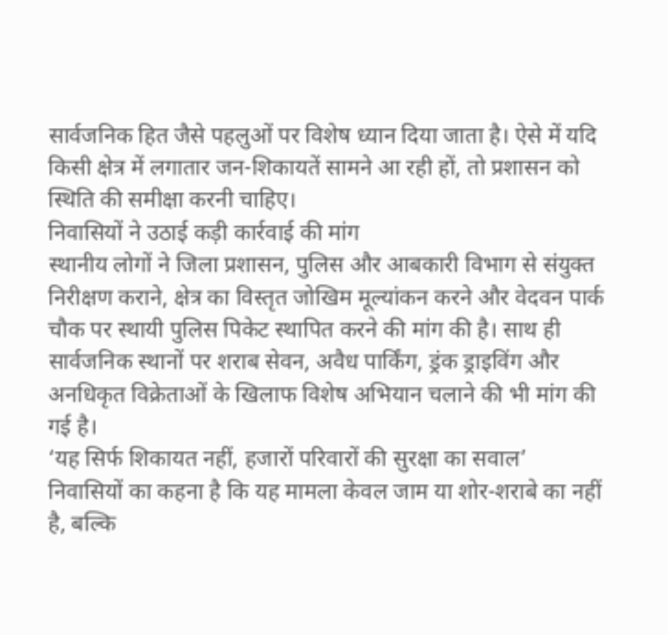सार्वजनिक हित जैसे पहलुओं पर विशेष ध्यान दिया जाता है। ऐसे में यदि किसी क्षेत्र में लगातार जन-शिकायतें सामने आ रही हों, तो प्रशासन को स्थिति की समीक्षा करनी चाहिए।
निवासियों ने उठाई कड़ी कार्रवाई की मांग
स्थानीय लोगों ने जिला प्रशासन, पुलिस और आबकारी विभाग से संयुक्त निरीक्षण कराने, क्षेत्र का विस्तृत जोखिम मूल्यांकन करने और वेदवन पार्क चौक पर स्थायी पुलिस पिकेट स्थापित करने की मांग की है। साथ ही सार्वजनिक स्थानों पर शराब सेवन, अवैध पार्किंग, ड्रंक ड्राइविंग और अनधिकृत विक्रेताओं के खिलाफ विशेष अभियान चलाने की भी मांग की गई है।
‘यह सिर्फ शिकायत नहीं, हजारों परिवारों की सुरक्षा का सवाल’
निवासियों का कहना है कि यह मामला केवल जाम या शोर-शराबे का नहीं है, बल्कि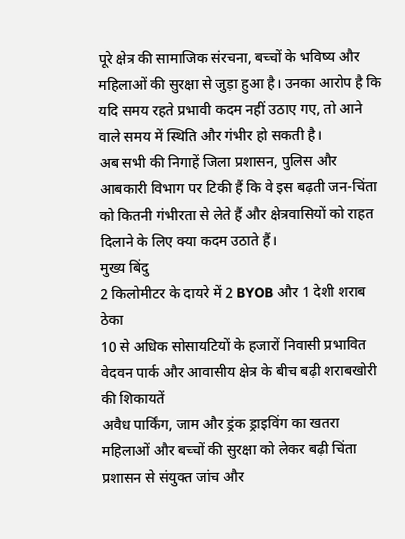पूरे क्षेत्र की सामाजिक संरचना, बच्चों के भविष्य और महिलाओं की सुरक्षा से जुड़ा हुआ है। उनका आरोप है कि यदि समय रहते प्रभावी कदम नहीं उठाए गए, तो आने वाले समय में स्थिति और गंभीर हो सकती है।
अब सभी की निगाहें जिला प्रशासन, पुलिस और आबकारी विभाग पर टिकी हैं कि वे इस बढ़ती जन-चिंता को कितनी गंभीरता से लेते हैं और क्षेत्रवासियों को राहत दिलाने के लिए क्या कदम उठाते हैं।
मुख्य बिंदु
2 किलोमीटर के दायरे में 2 BYOB और 1 देशी शराब ठेका
10 से अधिक सोसायटियों के हजारों निवासी प्रभावित
वेदवन पार्क और आवासीय क्षेत्र के बीच बढ़ी शराबखोरी की शिकायतें
अवैध पार्किंग, जाम और ड्रंक ड्राइविंग का खतरा
महिलाओं और बच्चों की सुरक्षा को लेकर बढ़ी चिंता
प्रशासन से संयुक्त जांच और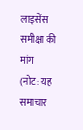लाइसेंस समीक्षा की मांग
(नोट: यह समाचार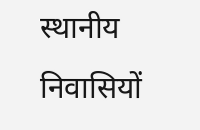स्थानीय निवासियों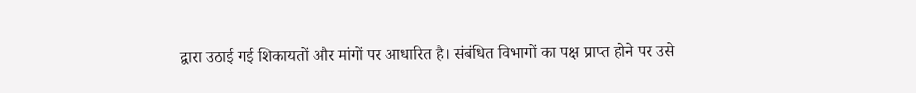द्वारा उठाई गई शिकायतों और मांगों पर आधारित है। संबंधित विभागों का पक्ष प्राप्त होने पर उसे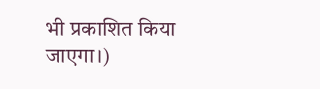भी प्रकाशित किया जाएगा।)